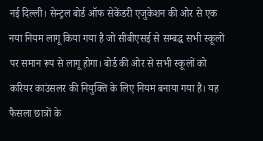नई दिल्ली। सेन्ट्रल बोर्ड ऑफ सेकेंडरी एजुकेशन की ओर से एक नया नियम लागू किया गया है जो सीबीएसई से सम्बद्ध सभी स्कूलों पर समान रूप से लागू होगा। बोर्ड की ओर से सभी स्कूलों को करियर काउंसलर की नियुक्ति के लिए नियम बनाया गया है। यह फैसला छात्रों के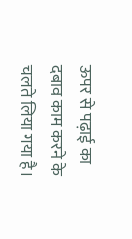ऊपर से पढ़ाई का दबाव काम करने के चलते लिया गया है।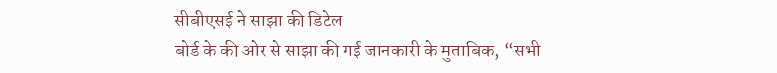सीबीएसई ने साझा की डिटेल
बोर्ड के की ओर से साझा की गई जानकारी के मुताबिक, “सभी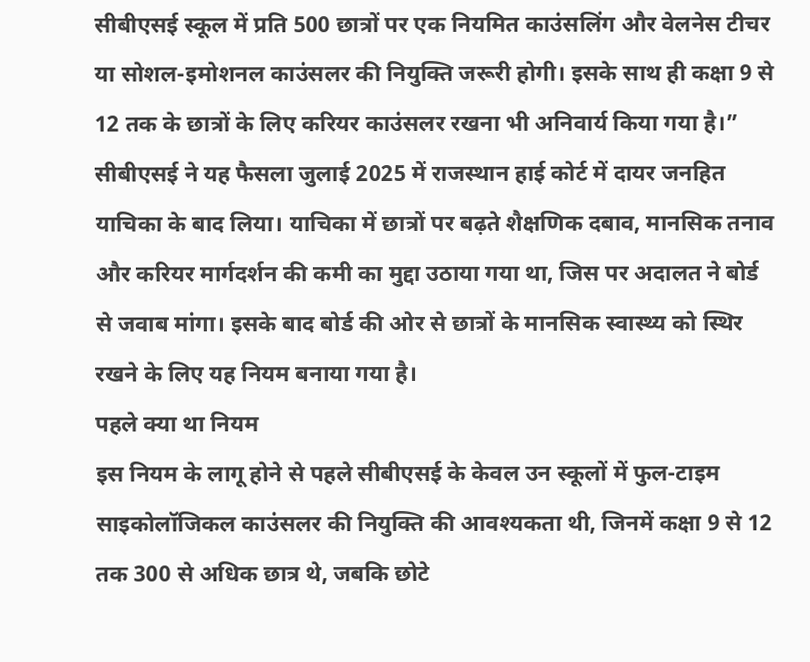सीबीएसई स्कूल में प्रति 500 छात्रों पर एक नियमित काउंसलिंग और वेलनेस टीचर या सोशल-इमोशनल काउंसलर की नियुक्ति जरूरी होगी। इसके साथ ही कक्षा 9 से 12 तक के छात्रों के लिए करियर काउंसलर रखना भी अनिवार्य किया गया है।”
सीबीएसई ने यह फैसला जुलाई 2025 में राजस्थान हाई कोर्ट में दायर जनहित याचिका के बाद लिया। याचिका में छात्रों पर बढ़ते शैक्षणिक दबाव, मानसिक तनाव और करियर मार्गदर्शन की कमी का मुद्दा उठाया गया था, जिस पर अदालत ने बोर्ड से जवाब मांगा। इसके बाद बोर्ड की ओर से छात्रों के मानसिक स्वास्थ्य को स्थिर रखने के लिए यह नियम बनाया गया है।
पहले क्या था नियम
इस नियम के लागू होने से पहले सीबीएसई के केवल उन स्कूलों में फुल-टाइम साइकोलॉजिकल काउंसलर की नियुक्ति की आवश्यकता थी, जिनमें कक्षा 9 से 12 तक 300 से अधिक छात्र थे, जबकि छोटे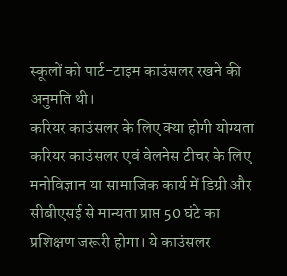स्कूलों को पार्ट-टाइम काउंसलर रखने की अनुमति थी।
करियर काउंसलर के लिए क्या होगी योग्यता
करियर काउंसलर एवं वेलनेस टीचर के लिए मनोविज्ञान या सामाजिक कार्य में डिग्री और सीबीएसई से मान्यता प्राप्त 50 घंटे का प्रशिक्षण जरूरी होगा। ये काउंसलर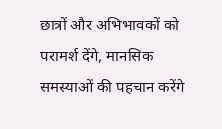छात्रों और अभिभावकों को परामर्श देंगे, मानसिक समस्याओं की पहचान करेंगे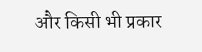और किसी भी प्रकार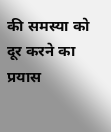की समस्या को दूर करने का प्रयास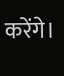करेंगे।